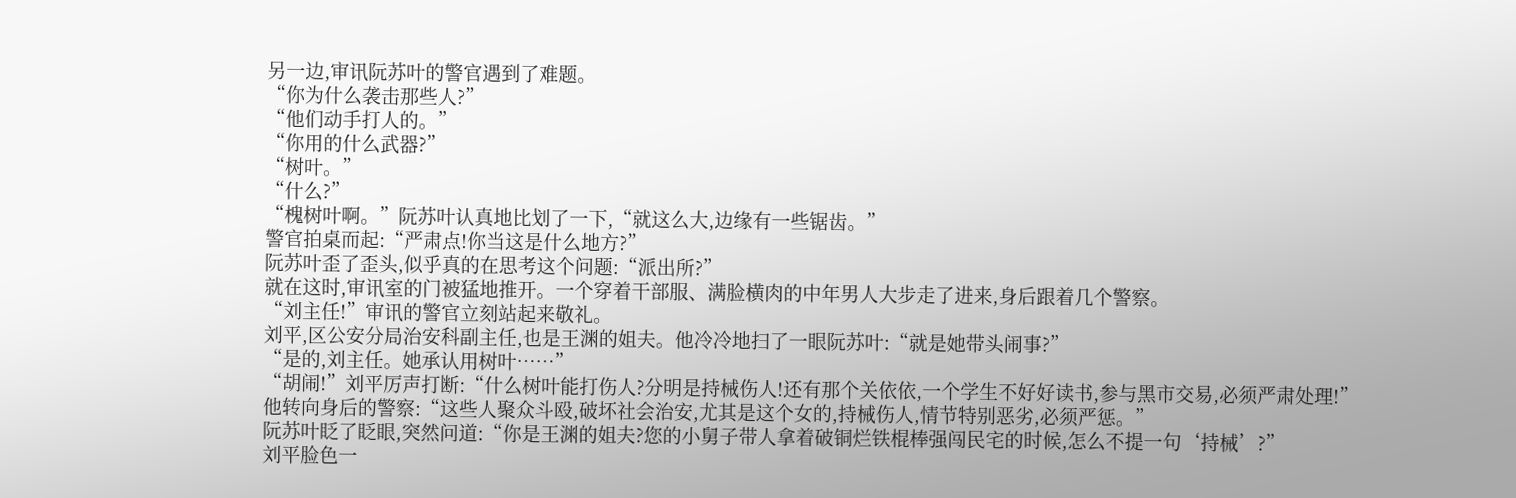另一边,审讯阮苏叶的警官遇到了难题。
“你为什么袭击那些人?”
“他们动手打人的。”
“你用的什么武器?”
“树叶。”
“什么?”
“槐树叶啊。”阮苏叶认真地比划了一下,“就这么大,边缘有一些锯齿。”
警官拍桌而起:“严肃点!你当这是什么地方?”
阮苏叶歪了歪头,似乎真的在思考这个问题:“派出所?”
就在这时,审讯室的门被猛地推开。一个穿着干部服、满脸横肉的中年男人大步走了进来,身后跟着几个警察。
“刘主任!”审讯的警官立刻站起来敬礼。
刘平,区公安分局治安科副主任,也是王渊的姐夫。他冷冷地扫了一眼阮苏叶:“就是她带头闹事?”
“是的,刘主任。她承认用树叶……”
“胡闹!”刘平厉声打断:“什么树叶能打伤人?分明是持械伤人!还有那个关依依,一个学生不好好读书,参与黑市交易,必须严肃处理!”
他转向身后的警察:“这些人聚众斗殴,破坏社会治安,尤其是这个女的,持械伤人,情节特别恶劣,必须严惩。”
阮苏叶眨了眨眼,突然问道:“你是王渊的姐夫?您的小舅子带人拿着破铜烂铁棍棒强闯民宅的时候,怎么不提一句‘持械’?”
刘平脸色一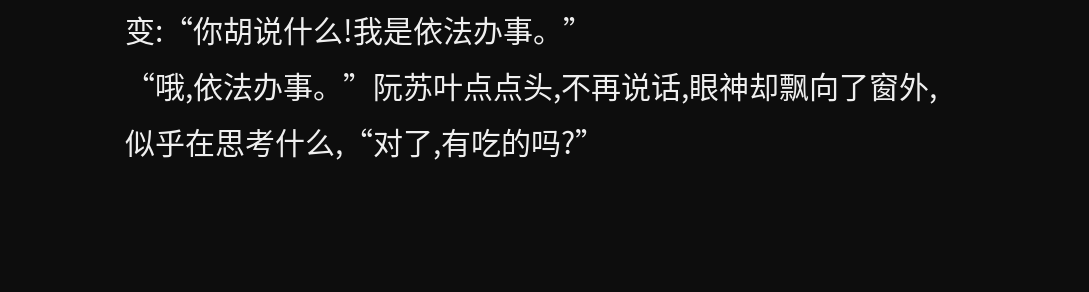变:“你胡说什么!我是依法办事。”
“哦,依法办事。”阮苏叶点点头,不再说话,眼神却飘向了窗外,似乎在思考什么,“对了,有吃的吗?”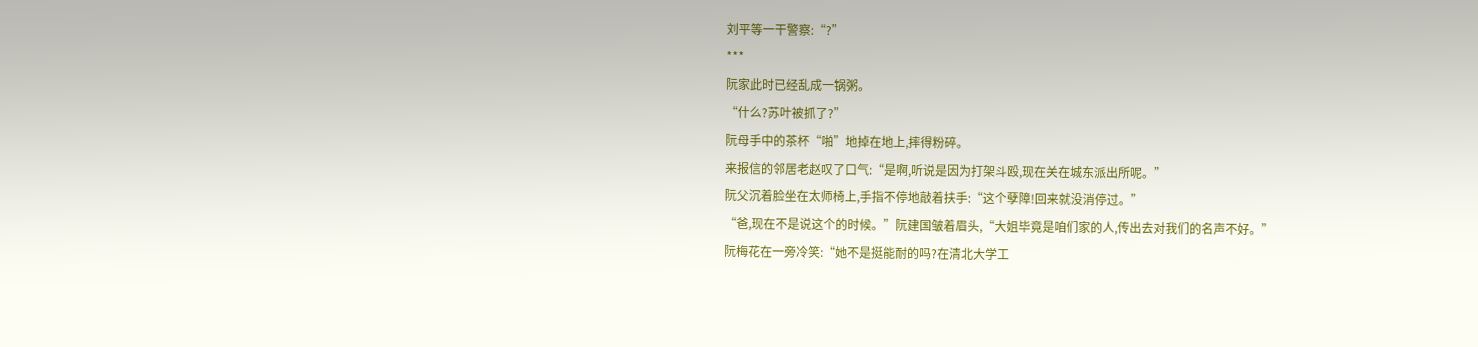刘平等一干警察:“?”
***
阮家此时已经乱成一锅粥。
“什么?苏叶被抓了?”
阮母手中的茶杯“啪”地掉在地上,摔得粉碎。
来报信的邻居老赵叹了口气:“是啊,听说是因为打架斗殴,现在关在城东派出所呢。”
阮父沉着脸坐在太师椅上,手指不停地敲着扶手:“这个孽障!回来就没消停过。”
“爸,现在不是说这个的时候。”阮建国皱着眉头,“大姐毕竟是咱们家的人,传出去对我们的名声不好。”
阮梅花在一旁冷笑:“她不是挺能耐的吗?在清北大学工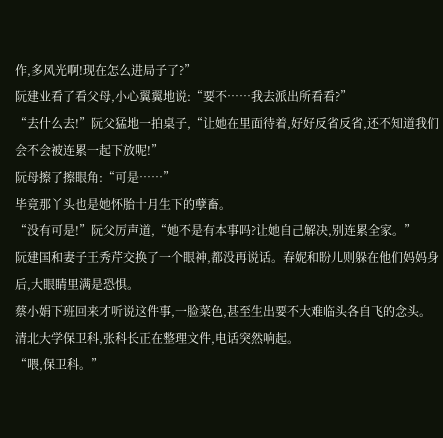作,多风光啊!现在怎么进局子了?”
阮建业看了看父母,小心翼翼地说:“要不……我去派出所看看?”
“去什么去!”阮父猛地一拍桌子,“让她在里面待着,好好反省反省,还不知道我们会不会被连累一起下放呢!”
阮母擦了擦眼角:“可是……”
毕竟那丫头也是她怀胎十月生下的孽畜。
“没有可是!”阮父厉声道,“她不是有本事吗?让她自己解决,别连累全家。”
阮建国和妻子王秀芹交换了一个眼神,都没再说话。春妮和盼儿则躲在他们妈妈身后,大眼睛里满是恐惧。
蔡小娟下班回来才听说这件事,一脸菜色,甚至生出要不大难临头各自飞的念头。
清北大学保卫科,张科长正在整理文件,电话突然响起。
“喂,保卫科。”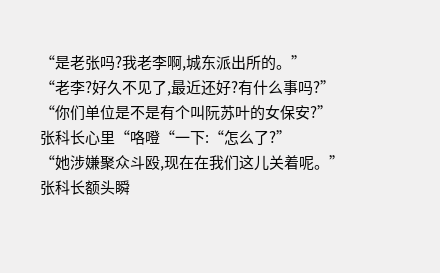“是老张吗?我老李啊,城东派出所的。”
“老李?好久不见了,最近还好?有什么事吗?”
“你们单位是不是有个叫阮苏叶的女保安?”
张科长心里“咯噔“一下:“怎么了?”
“她涉嫌聚众斗殴,现在在我们这儿关着呢。”
张科长额头瞬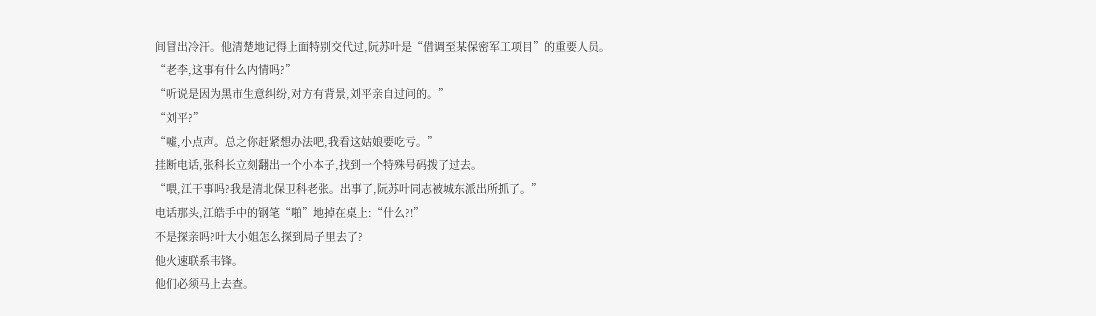间冒出冷汗。他清楚地记得上面特别交代过,阮苏叶是“借调至某保密军工项目”的重要人员。
“老李,这事有什么内情吗?”
“听说是因为黑市生意纠纷,对方有背景,刘平亲自过问的。”
“刘平?”
“嘘,小点声。总之你赶紧想办法吧,我看这姑娘要吃亏。”
挂断电话,张科长立刻翻出一个小本子,找到一个特殊号码拨了过去。
“喂,江干事吗?我是清北保卫科老张。出事了,阮苏叶同志被城东派出所抓了。”
电话那头,江皓手中的钢笔“啪”地掉在桌上:“什么?!”
不是探亲吗?叶大小姐怎么探到局子里去了?
他火速联系韦锋。
他们必须马上去查。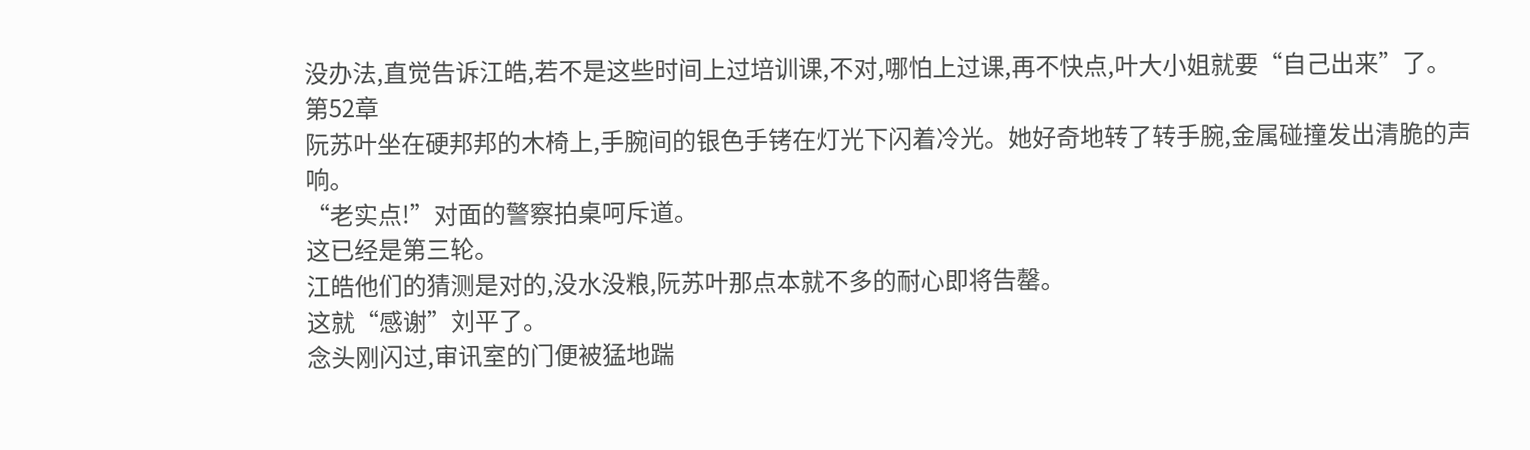没办法,直觉告诉江皓,若不是这些时间上过培训课,不对,哪怕上过课,再不快点,叶大小姐就要“自己出来”了。
第52章
阮苏叶坐在硬邦邦的木椅上,手腕间的银色手铐在灯光下闪着冷光。她好奇地转了转手腕,金属碰撞发出清脆的声响。
“老实点!”对面的警察拍桌呵斥道。
这已经是第三轮。
江皓他们的猜测是对的,没水没粮,阮苏叶那点本就不多的耐心即将告罄。
这就“感谢”刘平了。
念头刚闪过,审讯室的门便被猛地踹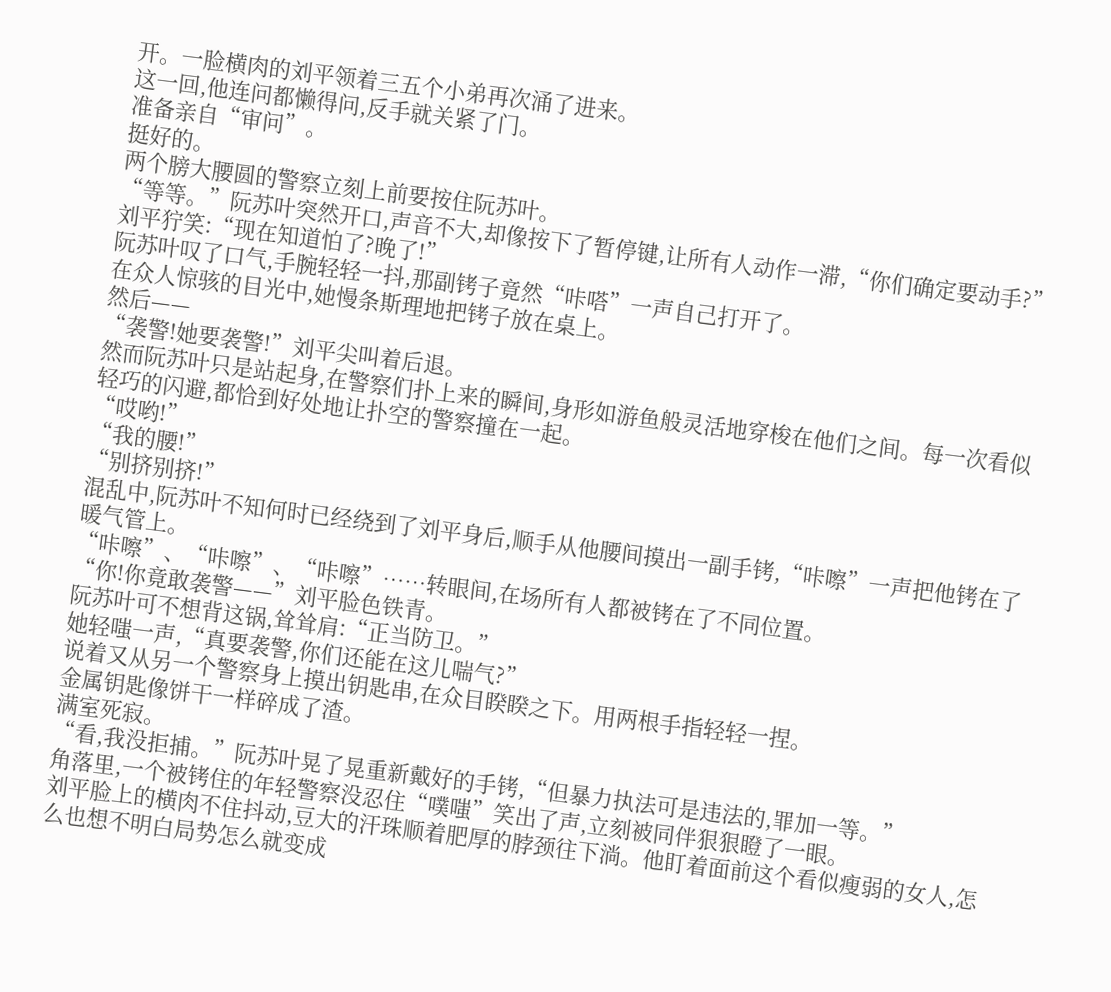开。一脸横肉的刘平领着三五个小弟再次涌了进来。
这一回,他连问都懒得问,反手就关紧了门。
准备亲自“审问”。
挺好的。
两个膀大腰圆的警察立刻上前要按住阮苏叶。
“等等。”阮苏叶突然开口,声音不大,却像按下了暂停键,让所有人动作一滞,“你们确定要动手?”
刘平狞笑:“现在知道怕了?晚了!”
阮苏叶叹了口气,手腕轻轻一抖,那副铐子竟然“咔嗒”一声自己打开了。
在众人惊骇的目光中,她慢条斯理地把铐子放在桌上。
然后——
“袭警!她要袭警!”刘平尖叫着后退。
然而阮苏叶只是站起身,在警察们扑上来的瞬间,身形如游鱼般灵活地穿梭在他们之间。每一次看似轻巧的闪避,都恰到好处地让扑空的警察撞在一起。
“哎哟!”
“我的腰!”
“别挤别挤!”
混乱中,阮苏叶不知何时已经绕到了刘平身后,顺手从他腰间摸出一副手铐,“咔嚓”一声把他铐在了暖气管上。
“咔嚓”、“咔嚓”、“咔嚓”……转眼间,在场所有人都被铐在了不同位置。
“你!你竟敢袭警——”刘平脸色铁青。
阮苏叶可不想背这锅,耸耸肩:“正当防卫。”
她轻嗤一声,“真要袭警,你们还能在这儿喘气?”
说着又从另一个警察身上摸出钥匙串,在众目睽睽之下。用两根手指轻轻一捏。
金属钥匙像饼干一样碎成了渣。
满室死寂。
“看,我没拒捕。”阮苏叶晃了晃重新戴好的手铐,“但暴力执法可是违法的,罪加一等。”
角落里,一个被铐住的年轻警察没忍住“噗嗤”笑出了声,立刻被同伴狠狠瞪了一眼。
刘平脸上的横肉不住抖动,豆大的汗珠顺着肥厚的脖颈往下淌。他盯着面前这个看似瘦弱的女人,怎么也想不明白局势怎么就变成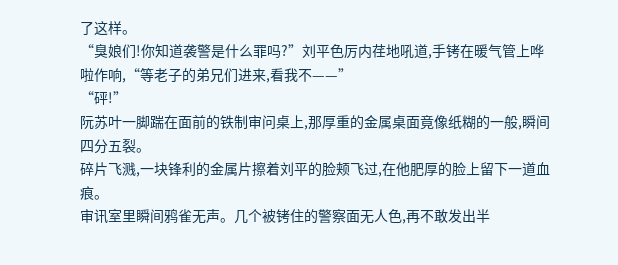了这样。
“臭娘们!你知道袭警是什么罪吗?”刘平色厉内荏地吼道,手铐在暖气管上哗啦作响,“等老子的弟兄们进来,看我不——”
“砰!”
阮苏叶一脚踹在面前的铁制审问桌上,那厚重的金属桌面竟像纸糊的一般,瞬间四分五裂。
碎片飞溅,一块锋利的金属片擦着刘平的脸颊飞过,在他肥厚的脸上留下一道血痕。
审讯室里瞬间鸦雀无声。几个被铐住的警察面无人色,再不敢发出半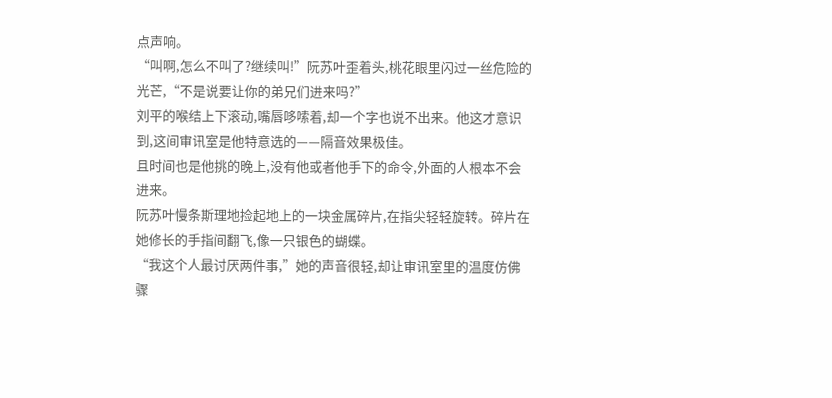点声响。
“叫啊,怎么不叫了?继续叫!”阮苏叶歪着头,桃花眼里闪过一丝危险的光芒,“不是说要让你的弟兄们进来吗?”
刘平的喉结上下滚动,嘴唇哆嗦着,却一个字也说不出来。他这才意识到,这间审讯室是他特意选的——隔音效果极佳。
且时间也是他挑的晚上,没有他或者他手下的命令,外面的人根本不会进来。
阮苏叶慢条斯理地捡起地上的一块金属碎片,在指尖轻轻旋转。碎片在她修长的手指间翻飞,像一只银色的蝴蝶。
“我这个人最讨厌两件事,”她的声音很轻,却让审讯室里的温度仿佛骤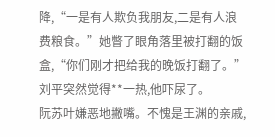降,“一是有人欺负我朋友,二是有人浪费粮食。”她瞥了眼角落里被打翻的饭盒,“你们刚才把给我的晚饭打翻了。”
刘平突然觉得**一热,他吓尿了。
阮苏叶嫌恶地撇嘴。不愧是王渊的亲戚,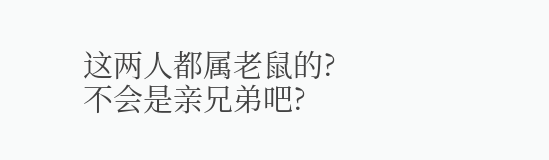这两人都属老鼠的?不会是亲兄弟吧?